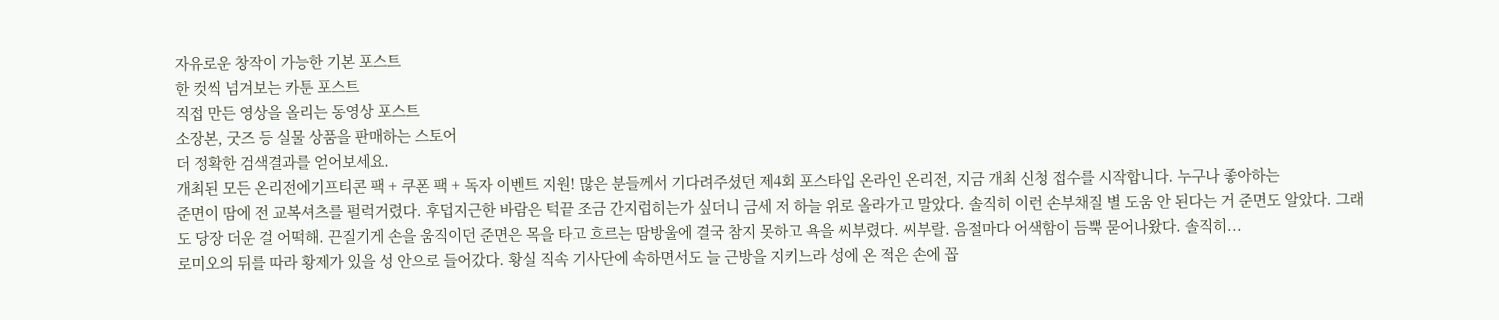자유로운 창작이 가능한 기본 포스트
한 컷씩 넘겨보는 카툰 포스트
직접 만든 영상을 올리는 동영상 포스트
소장본, 굿즈 등 실물 상품을 판매하는 스토어
더 정확한 검색결과를 얻어보세요.
개최된 모든 온리전에기프티콘 팩 + 쿠폰 팩 + 독자 이벤트 지원! 많은 분들께서 기다려주셨던 제4회 포스타입 온라인 온리전, 지금 개최 신청 접수를 시작합니다. 누구나 좋아하는
준면이 땀에 전 교복셔츠를 펄럭거렸다. 후덥지근한 바람은 턱끝 조금 간지럽히는가 싶더니 금세 저 하늘 위로 올라가고 말았다. 솔직히 이런 손부채질 별 도움 안 된다는 거 준면도 알았다. 그래도 당장 더운 걸 어떡해. 끈질기게 손을 움직이던 준면은 목을 타고 흐르는 땀방울에 결국 참지 못하고 욕을 씨부렸다. 씨부랄. 음절마다 어색함이 듬뿍 묻어나왔다. 솔직히...
로미오의 뒤를 따라 황제가 있을 성 안으로 들어갔다. 황실 직속 기사단에 속하면서도 늘 근방을 지키느라 성에 온 적은 손에 꼽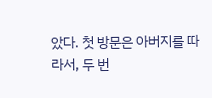았다. 첫 방문은 아버지를 따라서, 두 번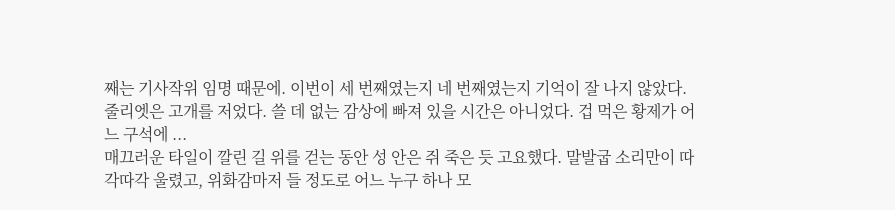째는 기사작위 임명 때문에. 이번이 세 번째였는지 네 번째였는지 기억이 잘 나지 않았다. 줄리엣은 고개를 저었다. 쓸 데 없는 감상에 빠져 있을 시간은 아니었다. 겁 먹은 황제가 어느 구석에 ...
매끄러운 타일이 깔린 길 위를 걷는 동안 성 안은 쥐 죽은 듯 고요했다. 말발굽 소리만이 따각따각 울렸고, 위화감마저 들 정도로 어느 누구 하나 모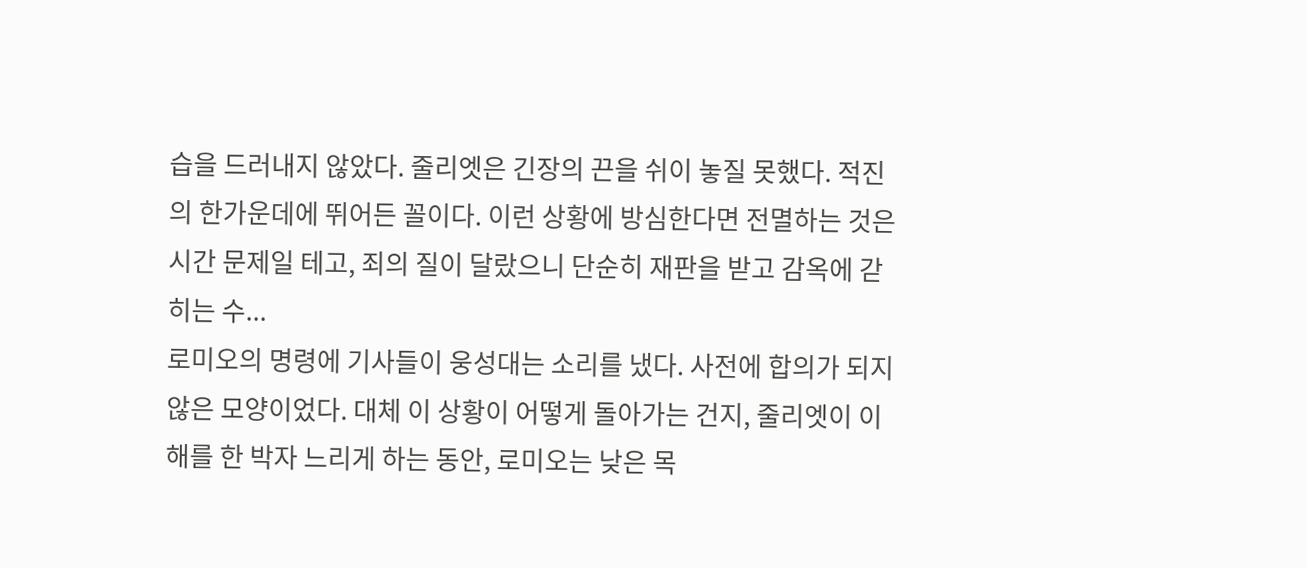습을 드러내지 않았다. 줄리엣은 긴장의 끈을 쉬이 놓질 못했다. 적진의 한가운데에 뛰어든 꼴이다. 이런 상황에 방심한다면 전멸하는 것은 시간 문제일 테고, 죄의 질이 달랐으니 단순히 재판을 받고 감옥에 갇히는 수...
로미오의 명령에 기사들이 웅성대는 소리를 냈다. 사전에 합의가 되지 않은 모양이었다. 대체 이 상황이 어떻게 돌아가는 건지, 줄리엣이 이해를 한 박자 느리게 하는 동안, 로미오는 낮은 목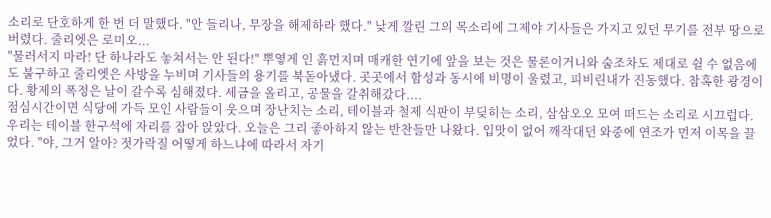소리로 단호하게 한 번 더 말했다. "안 들리나, 무장을 해제하라 했다." 낮게 깔린 그의 목소리에 그제야 기사들은 가지고 있던 무기를 전부 땅으로 버렸다. 줄리엣은 로미오...
"물러서지 마라! 단 하나라도 놓쳐서는 안 된다!" 뿌옇게 인 흙먼지며 매캐한 연기에 앞을 보는 것은 물론이거니와 숨조차도 제대로 쉴 수 없음에도 불구하고 줄리엣은 사방을 누비며 기사들의 용기를 북돋아냈다. 곳곳에서 함성과 동시에 비명이 울렸고, 피비린내가 진동했다. 참혹한 광경이다. 황제의 폭정은 날이 갈수록 심해졌다. 세금을 올리고, 공물을 갈취해갔다....
점심시간이면 식당에 가득 모인 사람들이 웃으며 장난치는 소리, 테이블과 철제 식판이 부딪히는 소리, 삼삼오오 모여 떠드는 소리로 시끄럽다. 우리는 테이블 한구석에 자리를 잡아 앉았다. 오늘은 그리 좋아하지 않는 반찬들만 나왔다. 입맛이 없어 깨작대던 와중에 연조가 먼저 이목을 끌었다. "야, 그거 알아? 젓가락질 어떻게 하느냐에 따라서 자기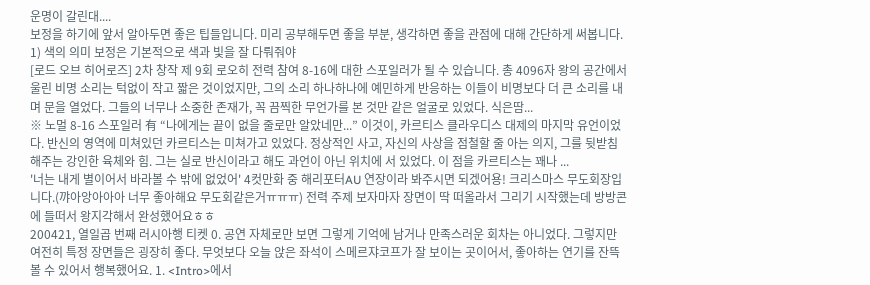운명이 갈린대....
보정을 하기에 앞서 알아두면 좋은 팁들입니다. 미리 공부해두면 좋을 부분, 생각하면 좋을 관점에 대해 간단하게 써봅니다. 1) 색의 의미 보정은 기본적으로 색과 빛을 잘 다뤄줘야
[로드 오브 히어로즈] 2차 창작 제 9회 로오히 전력 참여 8-16에 대한 스포일러가 될 수 있습니다. 총 4096자 왕의 공간에서 울린 비명 소리는 턱없이 작고 짧은 것이었지만, 그의 소리 하나하나에 예민하게 반응하는 이들이 비명보다 더 큰 소리를 내며 문을 열었다. 그들의 너무나 소중한 존재가, 꼭 끔찍한 무언가를 본 것만 같은 얼굴로 있었다. 식은땀...
※ 노멀 8-16 스포일러 有 “나에게는 끝이 없을 줄로만 알았네만...” 이것이, 카르티스 클라우디스 대제의 마지막 유언이었다. 반신의 영역에 미쳐있던 카르티스는 미쳐가고 있었다. 정상적인 사고, 자신의 사상을 점철할 줄 아는 의지, 그를 뒷받침해주는 강인한 육체와 힘. 그는 실로 반신이라고 해도 과언이 아닌 위치에 서 있었다. 이 점을 카르티스는 꽤나 ...
'너는 내게 별이어서 바라볼 수 밖에 없었어' 4컷만화 중 해리포터AU 연장이라 봐주시면 되겠어용! 크리스마스 무도회장입니다.(꺄아앙아아아 너무 좋아해요 무도회같은거ㅠㅠㅠ) 전력 주제 보자마자 장면이 딱 떠올라서 그리기 시작했는데 방방콘에 들떠서 왕지각해서 완성했어요ㅎㅎ
200421, 열일곱 번째 러시아행 티켓 0. 공연 자체로만 보면 그렇게 기억에 남거나 만족스러운 회차는 아니었다. 그렇지만 여전히 특정 장면들은 굉장히 좋다. 무엇보다 오늘 앉은 좌석이 스메르쟈코프가 잘 보이는 곳이어서, 좋아하는 연기를 잔뜩 볼 수 있어서 행복했어요. 1. <Intro>에서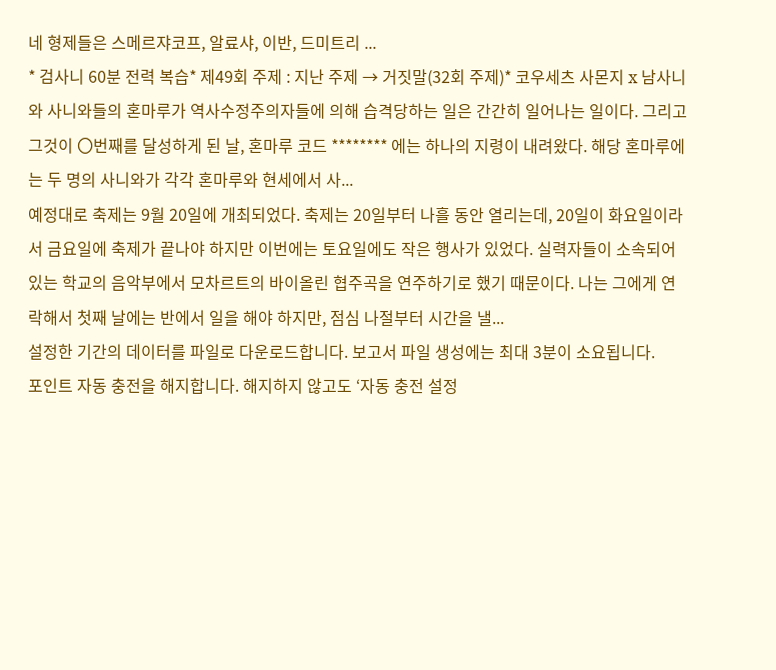네 형제들은 스메르쟈코프, 알료샤, 이반, 드미트리 ...
* 검사니 60분 전력 복습* 제49회 주제 : 지난 주제 → 거짓말(32회 주제)* 코우세츠 사몬지 x 남사니와 사니와들의 혼마루가 역사수정주의자들에 의해 습격당하는 일은 간간히 일어나는 일이다. 그리고 그것이 〇번째를 달성하게 된 날, 혼마루 코드 ******** 에는 하나의 지령이 내려왔다. 해당 혼마루에는 두 명의 사니와가 각각 혼마루와 현세에서 사...
예정대로 축제는 9월 20일에 개최되었다. 축제는 20일부터 나흘 동안 열리는데, 20일이 화요일이라서 금요일에 축제가 끝나야 하지만 이번에는 토요일에도 작은 행사가 있었다. 실력자들이 소속되어 있는 학교의 음악부에서 모차르트의 바이올린 협주곡을 연주하기로 했기 때문이다. 나는 그에게 연락해서 첫째 날에는 반에서 일을 해야 하지만, 점심 나절부터 시간을 낼...
설정한 기간의 데이터를 파일로 다운로드합니다. 보고서 파일 생성에는 최대 3분이 소요됩니다.
포인트 자동 충전을 해지합니다. 해지하지 않고도 ‘자동 충전 설정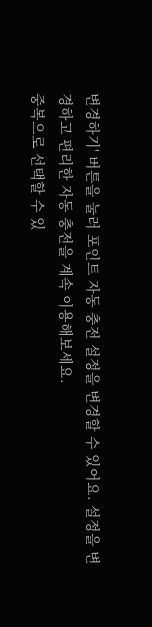변경하기' 버튼을 눌러 포인트 자동 충전 설정을 변경할 수 있어요. 설정을 변경하고 편리한 자동 충전을 계속 이용해보세요.
중복으로 선택할 수 있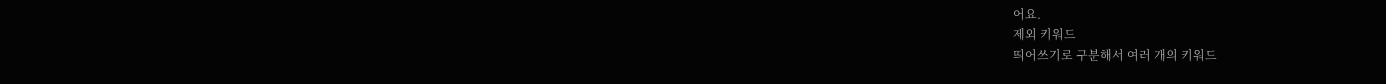어요.
제외 키워드
띄어쓰기로 구분해서 여러 개의 키워드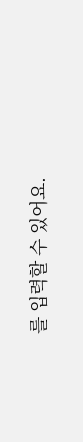를 입력할 수 있어요.